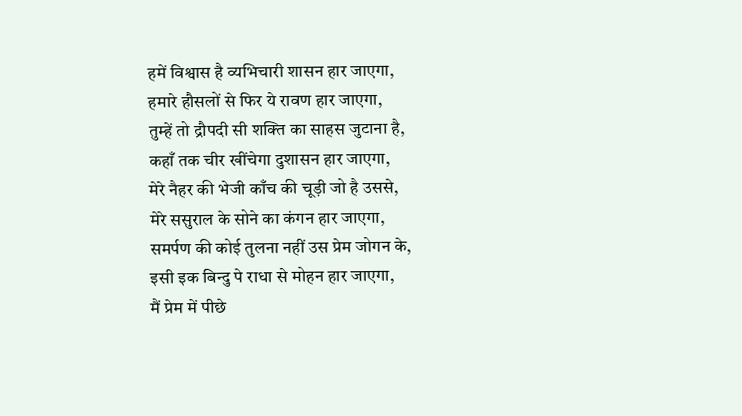हमें विश्वास है व्यभिचारी शासन हार जाएगा,
हमारे हौसलों से फिर ये रावण हार जाएगा,
तुम्हें तो द्रौपदी सी शक्ति का साहस जुटाना है,
कहाँ तक चीर खींचेगा दुशासन हार जाएगा,
मेरे नैहर की भेजी काँच की चूड़ी जो है उससे,
मेरे ससुराल के सोने का कंगन हार जाएगा,
समर्पण की कोई तुलना नहीं उस प्रेम जोगन के,
इसी इक बिन्दु पे राधा से मोहन हार जाएगा,
मैं प्रेम में पीछे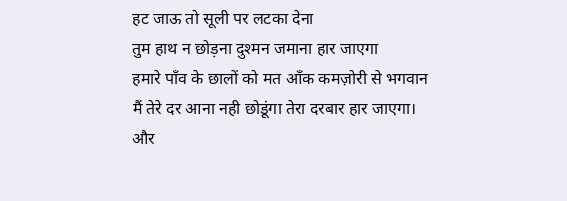हट जाऊ तो सूली पर लटका देना
तुम हाथ न छोड़ना दुश्मन जमाना हार जाएगा
हमारे पाँव के छालों को मत आँक कमज़ोरी से भगवान
मैं तेरे दर आना नही छोडूंगा तेरा दरबार हार जाएगा।
और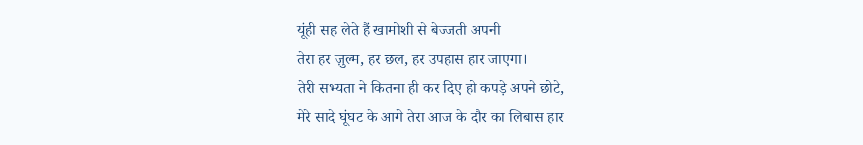यूंही सह लेते हैं खामोशी से बेज्जती अपनी
तेरा हर ज़ुल्म, हर छल, हर उपहास हार जाएगा।
तेरी सभ्यता ने कितना ही कर दिए हो कपड़े अपने छोटे,
मेरे सादे घूंघट के आगे तेरा आज के दौर का लिबास हार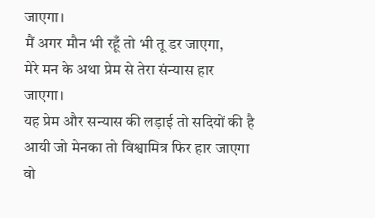जाएगा।
मैं अगर मौन भी रहूँ तो भी तू डर जाएगा,
मेरे मन के अथा प्रेम से तेरा संन्यास हार जाएगा।
यह प्रेम और सन्यास की लड़ाई तो सदियों की है
आयी जो मेनका तो विश्वामित्र फिर हार जाएगा
वो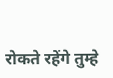रोकते रहेंगे तुम्हे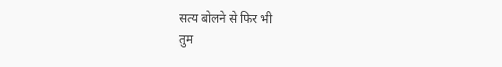सत्य बोलने से फिर भी
तुम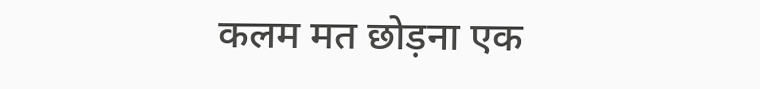कलम मत छोड़ना एक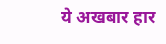ये अखबार हार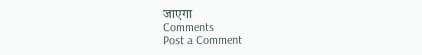जाएगा
Comments
Post a Comment